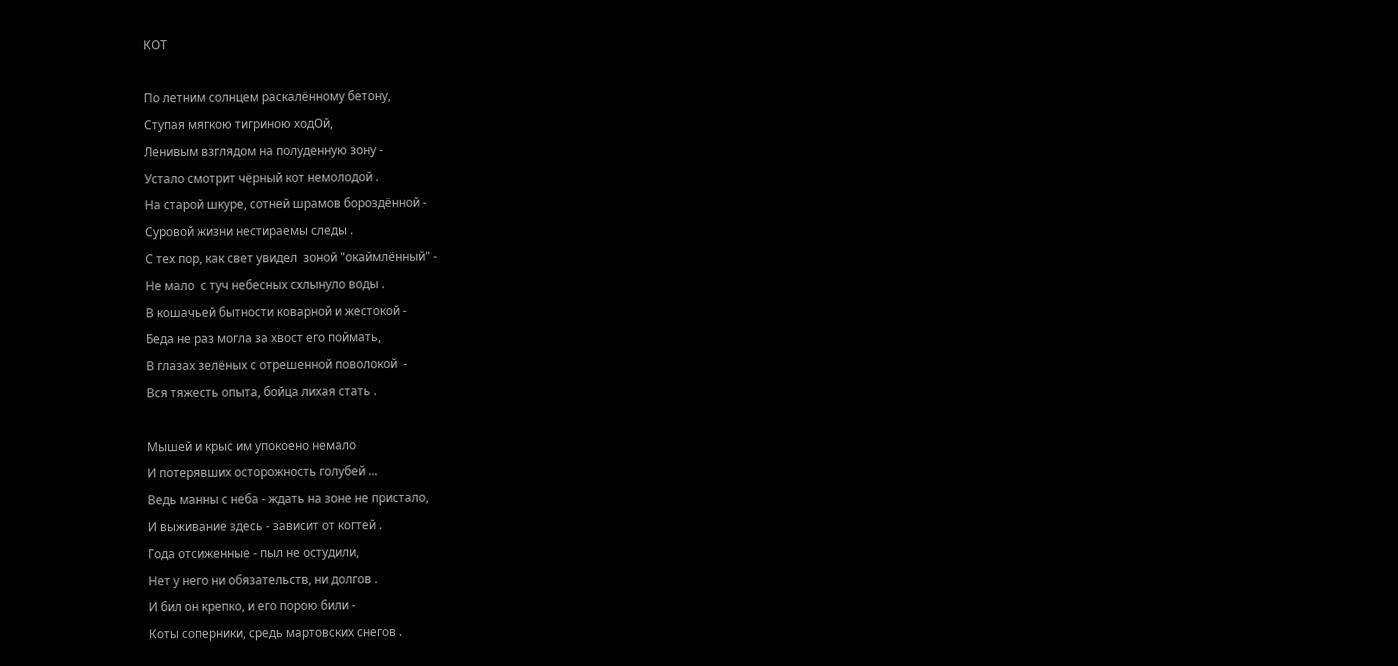КОТ

По летним солнцем раскалённому бетону,
Ступая мягкою тигриною ходОй,
Ленивым взглядом на полуденную зону -
Устало смотрит чёрный кот немолодой .
На старой шкуре, сотней шрамов бороздённой -
Суровой жизни нестираемы следы .
С тех пор, как свет увидел  зоной "окаймлённый" -
Не мало  с туч небесных схлынуло воды .
В кошачьей бытности коварной и жестокой -
Беда не раз могла за хвост его поймать,
В глазах зелёных с отрешенной поволокой  -
Вся тяжесть опыта, бойца лихая стать .

Мышей и крыс им упокоено немало
И потерявших осторожность голубей ...
Ведь манны с неба - ждать на зоне не пристало,
И выживание здесь - зависит от когтей .
Года отсиженные - пыл не остудили,
Нет у него ни обязательств, ни долгов .
И бил он крепко, и его порою били -
Коты соперники, средь мартовских снегов .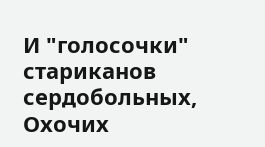И "голосочки" стариканов сердобольных,
Охочих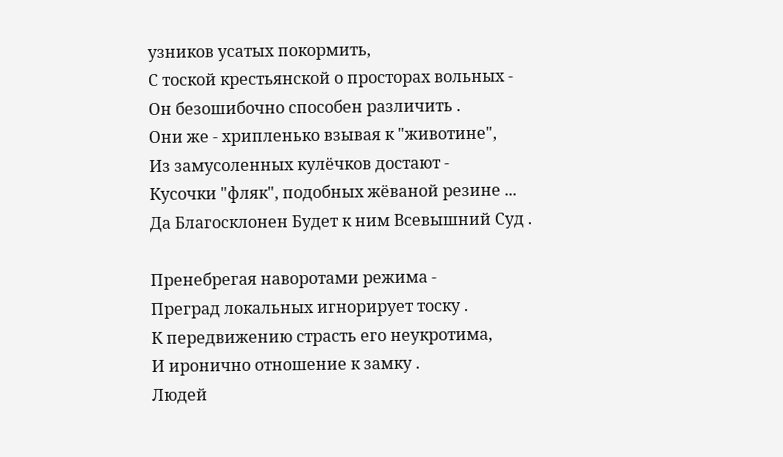узников усатых покормить,
С тоской крестьянской о просторах вольных -
Он безошибочно способен различить .
Они же - хрипленько взывая к "животине",
Из замусоленных кулёчков достают -
Кусочки "фляк", подобных жёваной резине ...
Да Благосклонен Будет к ним Всевышний Суд .

Пренебрегая наворотами режима -
Преград локальных игнорирует тоску .
К передвижению страсть его неукротима,
И иронично отношение к замку .
Людей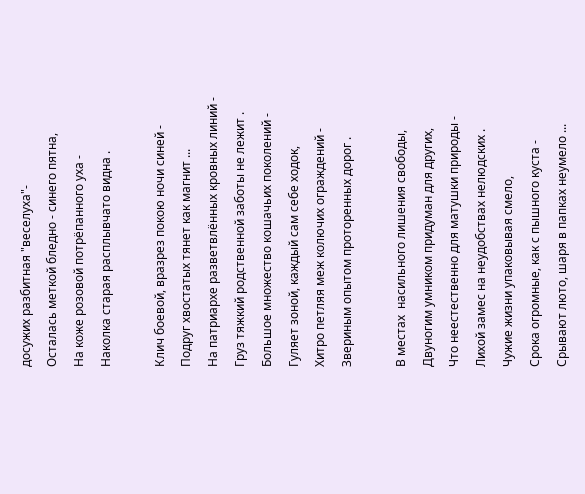досужих разбитная "веселуха"-
Осталась меткой бледно - синего пятна,
На коже розовой потрёпанного уха -
Наколка старая расплывчато видна .

Клич боевой, вразрез покою ночи синей -
Подруг хвостатых тянет как магнит ...
На патриархе разветвлённых кровных линий -
Груз тяжкий родственной заботы не лежит .
Большое множество кошачьих поколений -
Гуляет зоной, каждый сам себе ходок,
Хитро петляя меж колючих ограждений -
Звериным опытом проторенных дорог .

В местах  насильного лишения свободы,
Двуногим умником придуман для других,
Что неестественно для матушки природы -
Лихой замес на неудобствах нелюдских .
Чужие жизни упаковывая смело,
Срока огромные, как с пышного куста -
Срывают люто, шаря в папках неумело ...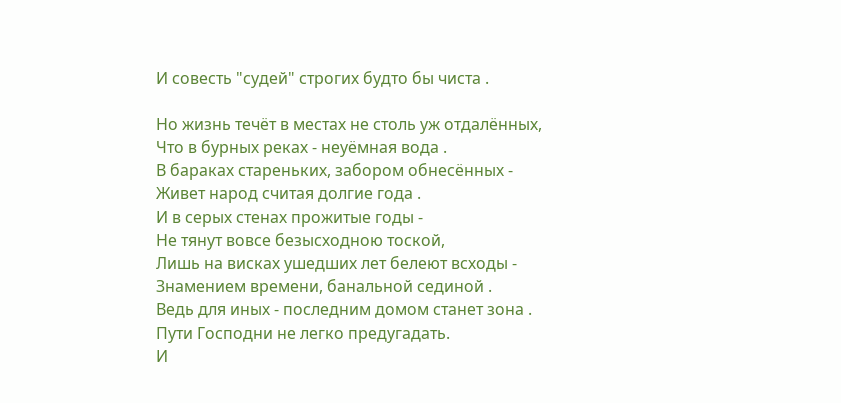И совесть "судей" строгих будто бы чиста .

Но жизнь течёт в местах не столь уж отдалённых,
Что в бурных реках - неуёмная вода .
В бараках стареньких, забором обнесённых -
Живет народ считая долгие года .
И в серых стенах прожитые годы -
Не тянут вовсе безысходною тоской,
Лишь на висках ушедших лет белеют всходы -
Знамением времени, банальной сединой .
Ведь для иных - последним домом станет зона .
Пути Господни не легко предугадать.
И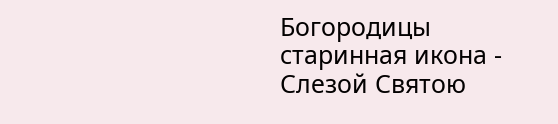Богородицы старинная икона -
Слезой Святою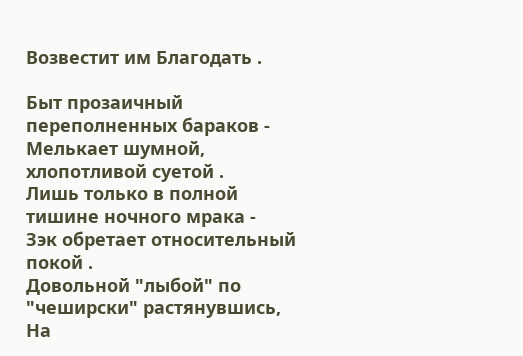Возвестит им Благодать .

Быт прозаичный переполненных бараков -
Мелькает шумной, хлопотливой суетой .
Лишь только в полной тишине ночного мрака -
Зэк обретает относительный покой .
Довольной "лыбой" по "чеширски" растянувшись,
На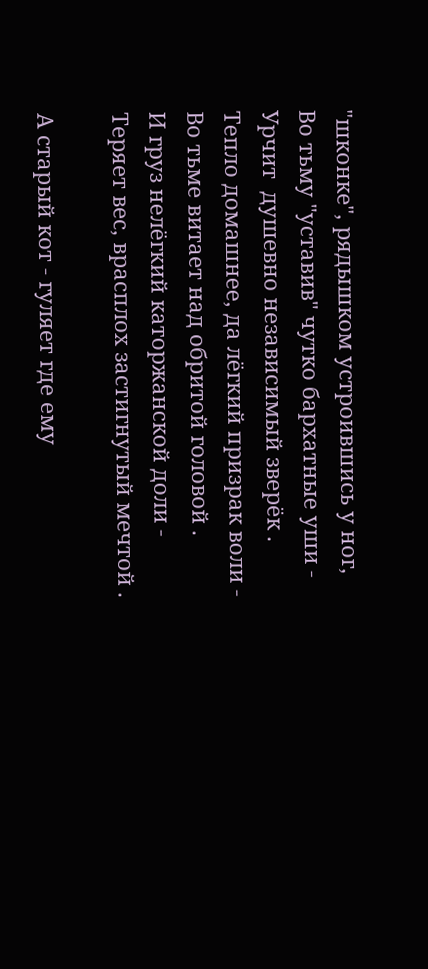"шконке", рядышком устроившись у ног,
Во тьму "уставив" чутко бархатные уши -
Урчит  душевно независимый зверёк .
Тепло домашнее, да лёгкий призрак воли -
Во тьме витает над обритой головой .
И груз нелёгкий каторжанской доли -
Теряет вес, врасплох застигнутый мечтой .

А старый кот - гуляет где ему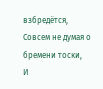взбредётся,
Совсем не думая о бремени тоски,
И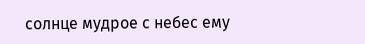солнце мудрое с небес ему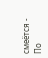смеётся -
По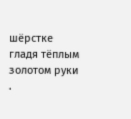шёрстке гладя тёплым золотом руки .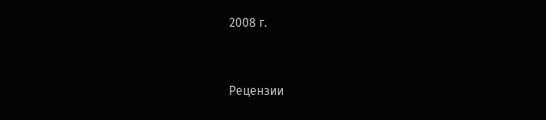2008 г.


Рецензии